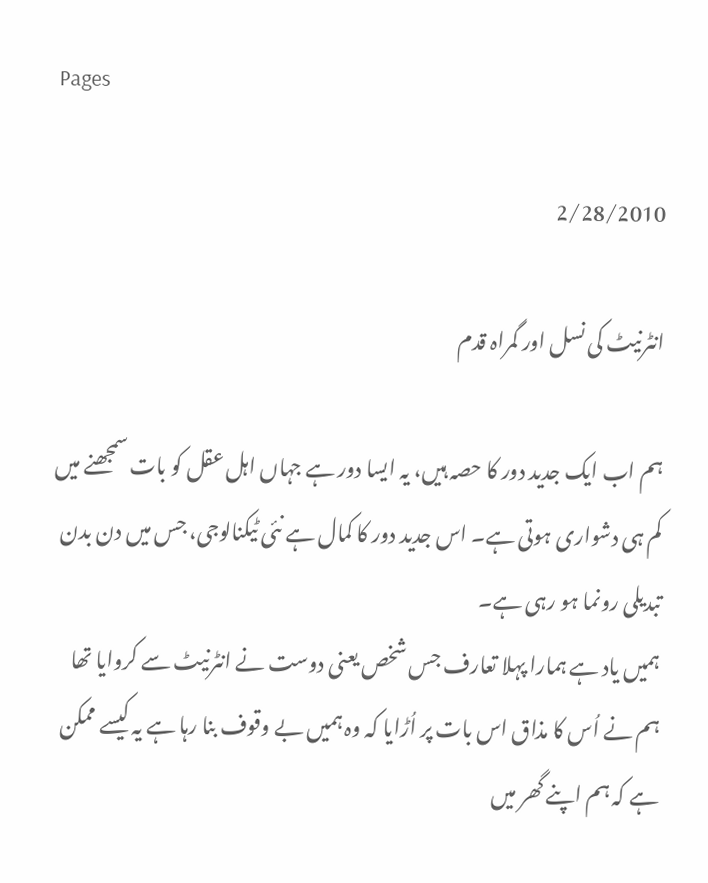Pages

2/28/2010

انٹرنیٹ کی نسل اور گمراہ قدم

ہم اب ایک جدید دور کا حصہ ہیں، یہ ایسا دور ہے جہاں اہل عقل کو بات سمجھنے میں کم ہی دشواری ہوتی ہے۔ اس جدید دور کا کمال ہے نئی ٹیکنالوجی، جس میں دن بدن تبدیلی رونما ہو رہی ہے۔
ہمیں یاد ہے ہمارا پہلا تعارف جس شخص یعنی دوست نے انٹرنیٹ سے کروایا تھا ہم نے اُس کا مذاق اس بات پر اُڑایا کہ وہ ہمیں بے وقوف بنا رہا ہے یہ کیسے ممکن ہے کہ ہم اپنے گھر میں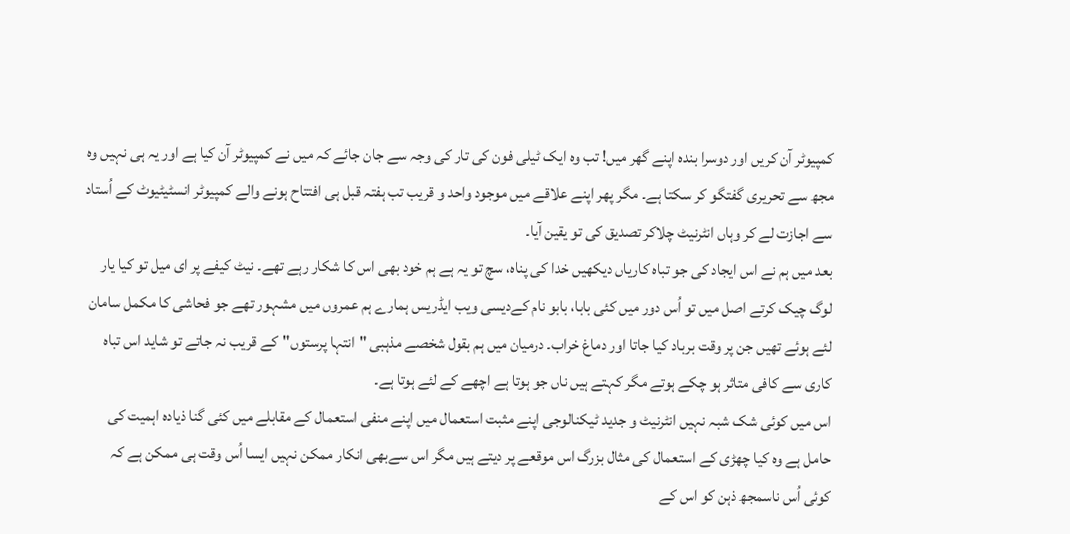کمپیوٹر آن کریں اور دوسرا بندہ اپنے گھر میں! تب وہ ایک ٹیلی فون کی تار کی وجہ سے جان جائے کہ میں نے کمپیوٹر آن کیا ہے اور یہ ہی نہیں وہ مجھ سے تحریری گفتگو کر سکتا ہے۔ مگر پھر اپنے علاقے میں موجود واحد و قریب تب ہفتہ قبل ہی افتتاح ہونے والے کمپیوٹر انسٹیٹیوٹ کے اُستاد سے اجازت لے کر وہاں انٹرنیٹ چلاکر تصدیق کی تو یقین آیا۔
بعد میں ہم نے اس ایجاد کی جو تباہ کاریاں دیکھیں خدا کی پناہ، سچ تو یہ ہے ہم خود بھی اس کا شکار رہے تھے۔ نیٹ کیفے پر ای میل تو کیا یار لوگ چیک کرتے اصل میں تو اُس دور میں کئی بابا، بابو نام کےدیسی ویب ایڈریس ہمارے ہم عمروں میں مشہور تھے جو فحاشی کا مکمل سامان لئے ہوئے تھیں جن پر وقت برباد کیا جاتا اور دماغ خراب۔ درمیان میں ہم بقول شخصے مذہبی "انتہا پرستوں"کے قریب نہ جاتے تو شاید اس تباہ کاری سے کافی متاثر ہو چکے ہوتے مگر کہتے ہیں ناں جو ہوتا ہے اچھے کے لئے ہوتا ہے۔
اس میں کوئی شک شبہ نہیں انٹرنیٹ و جدید ٹیکنالوجی اپنے مثبت استعمال میں اپنے منفی استعمال کے مقابلے میں کئی گنا ذیادہ اہمیت کی حامل ہے وہ کیا چھڑی کے استعمال کی مثال بزرگ اس موقعے پر دیتے ہیں مگر اس سےبھی انکار ممکن نہیں ایسا اُس وقت ہی ممکن ہے کہ کوئی اُس ناسمجھ ذہن کو اس کے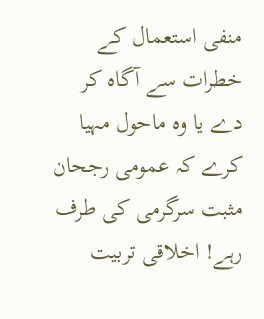منفی استعمال کے خطرات سے آگاہ کر دے یا وہ ماحول مہیا کرے کہ عمومی رجحان مثبت سرگرمی کی طرف رہے! اخلاقی تربیت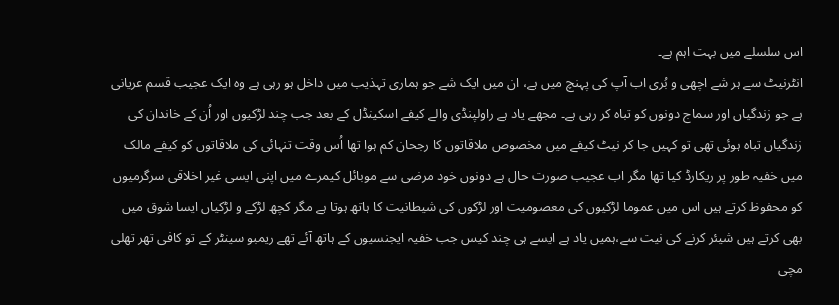اس سلسلے میں بہت اہم ہے۔
انٹرنیٹ سے ہر شے اچھی و بُری اب آپ کی پہنچ میں ہے، ان میں ایک شے جو ہماری تہذیب میں داخل ہو رہی ہے وہ ایک عجیب قسم عریانی ہے جو زندگیاں اور سماج دونوں کو تباہ کر رہی ہے۔ مجھے یاد ہے راولپنڈی والے کیفے اسکینڈل کے بعد جب چند لڑکیوں اور اُن کے خاندان کی زندگیاں تباہ ہوئی تھی تو کہیں جا کر نیٹ کیفے میں مخصوص ملاقاتوں کا رجحان کم ہوا تھا اُس وقت تنہائی کی ملاقاتوں کو کیفے مالک میں خفیہ طور پر ریکارڈ کیا تھا مگر اب عجیب صورت حال ہے دونوں خود مرضی سے موبائل کیمرے میں اپنی ایسی غیر اخلاقی سرگرمیوں کو محفوظ کرتے ہیں اس میں عموما لڑکیوں کی معصومیت اور لڑکوں کی شیطانیت کا ہاتھ ہوتا ہے مگر کچھ لڑکے و لڑکیاں ایسا شوق میں بھی کرتے ہیں شیئر کرنے کی نیت سے،ہمیں یاد ہے ایسے ہی چند کیس جب خفیہ ایجنسیوں کے ہاتھ آئے تھے ریمبو سینٹر کے تو کافی تھر تھلی مچی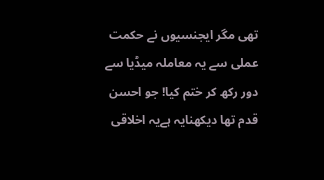تھی مگر ایجنسیوں نے حکمت عملی سے یہ معاملہ میڈیا سے دور رکھ کر ختم کیا! جو احسن قدم تھا دیکھنایہ ہےیہ اخلاقی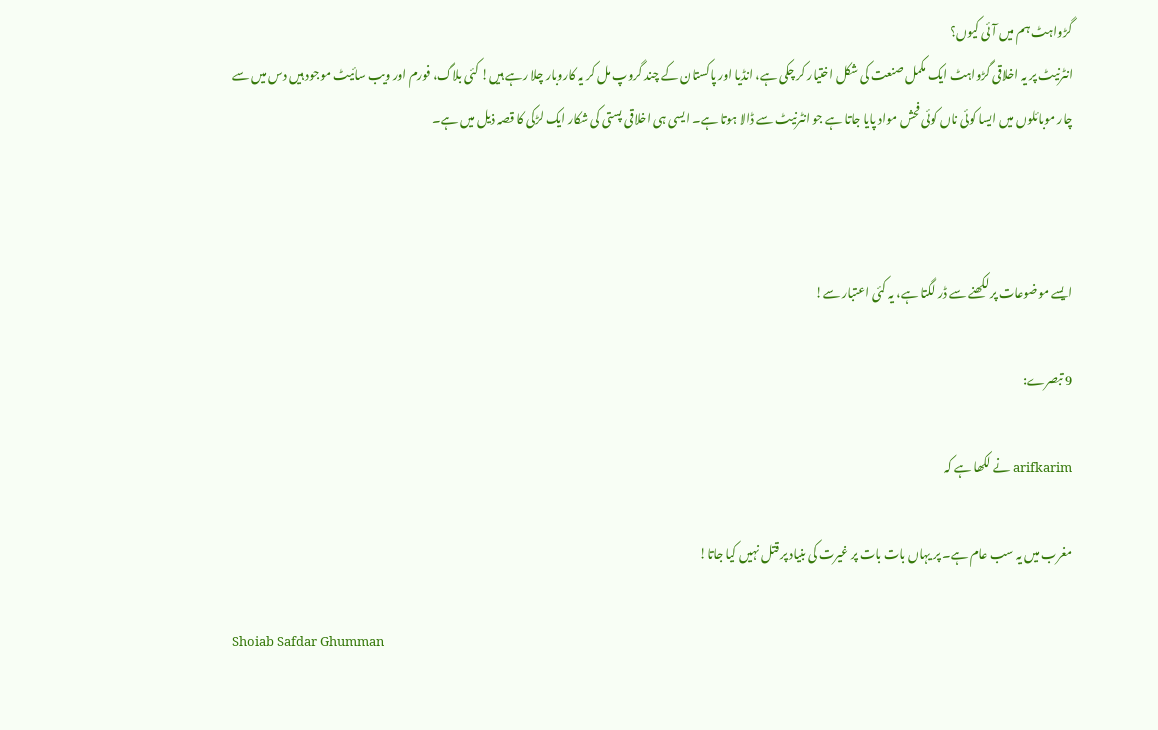گڑواہٹ ہم میں آئی کیوں؟
انٹرنیٹ پر یہ اخلاقی گڑواہٹ ایک مکمل صنعت کی شکل اختیار کر چکی ہے، انڈیا اور پاکستان کے چند گروپ مل کر یہ کاروبار چلا رہے ہیں! کئی بلاگ، فورم اور ویب سائیٹ موجود ہیں دس میں سے چار موبائلوں میں ایسا کوئی ناں کوئی فحش مواد پایا جاتا ہے جو انٹرنیٹ سے ڈالا ہوتا ہے۔ ایسی ہی اخلاقی پستی کی شکار ایک لڑکی کا قصہ ذیل میں ہے۔



ایسے موضوعات پر لکھنے سے ڈر لگتا ہے، یہ کئی اعتبار سے!

9 تبصرے:

arifkarim نے لکھا ہے کہ

مغرب میں یہ سب عام ہے۔ پر یہاں بات بات پر غیرت کی بنیاد پر قتل نہیں کیا جاتا!

Shoiab Safdar Ghumman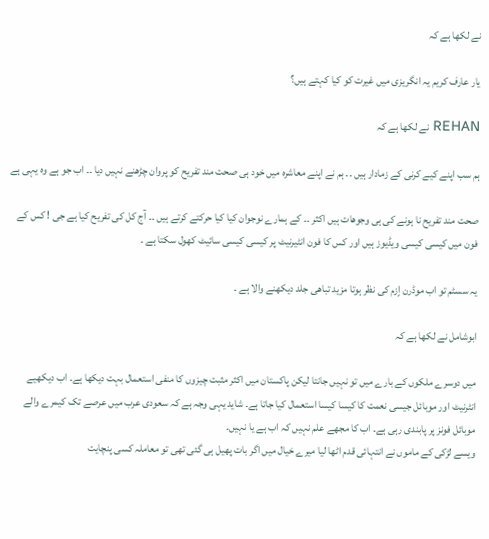نے لکھا ہے کہ

یار عارف کریم یہ انگریزی میں غیرت کو کیا کہتے ہیں؟

REHAN نے لکھا ہے کہ

ہم سب اپنے کیے کرنی کے زمادار ہیں ۔۔ ہم نے اپنے معاشرہ میں خود ہی صحت مند تفریح کو پروان چڑھنے نہیں دیا ۔۔ اب جو ہے وہ یہی ہے

صحت مند تفریح نا ہونے کی ہی وجوھات ہیں اکثر ۔۔ کے ہمارے نوجوان کیا کیا حرکتے کرتے ہیں ۔۔ آج کل کی تفریح کیا ہے جی ! کس کے فون میں کیسی کیسی ویڈیوز ہیں اور کس کا فون انٹیرنیٹ پر کیسی کیسی سائیٹ کھول سکتا ہے ۔

یہ سسٹم تو اب موڈرن اٍزم کی نظر ہوتا مزید تباھی جلد دیکھنے والا ہے ۔

ابوشامل نے لکھا ہے کہ

میں دوسرے ملکوں کے بارے میں تو نہیں جانتا لیکن پاکستان میں اکثر مثبت چیزوں کا منفی استعمال بہت دیکھا ہے۔ اب دیکھیے انٹرنیٹ اور موبائل جیسی نعمت کا کیسا کیسا استعمال کیا جاتا ہے۔ شاید یہی وجہ ہے کہ سعودی عرب میں عرصے تک کیمرے والے موبائل فونز پر پابندی رہی ہے۔ اب کا مجھے علم نہیں کہ اب ہے یا نہیں۔
ویسے لڑکی کے ماموں نے انتہائی قدم اٹھا لیا میرے خیال میں اگر بات پھیل ہی گئی تھی تو معاملہ کسی پنچایت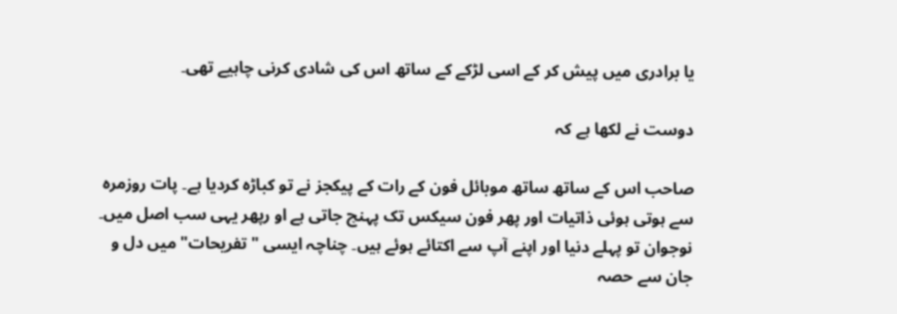یا برادری میں پیش کر کے اسی لڑکے کے ساتھ اس کی شادی کرنی چاہیے تھی۔

دوست نے لکھا ہے کہ

صاحب اس کے ساتھ ساتھ موبائل فون کے رات کے پیکجز نے تو کباڑہ کردیا ہے۔ پات روزمرہ سے ہوتی ہوئی ذاتیات اور پھر فون سیکس تک پہنچ جاتی ہے او رپھر یہی سب اصل میں۔ نوجوان تو پہلے دنیا اور اپنے آپ سے اکتائے ہوئے ہیں۔ چناچہ ایسی "تفریحات" میں دل و جان سے حصہ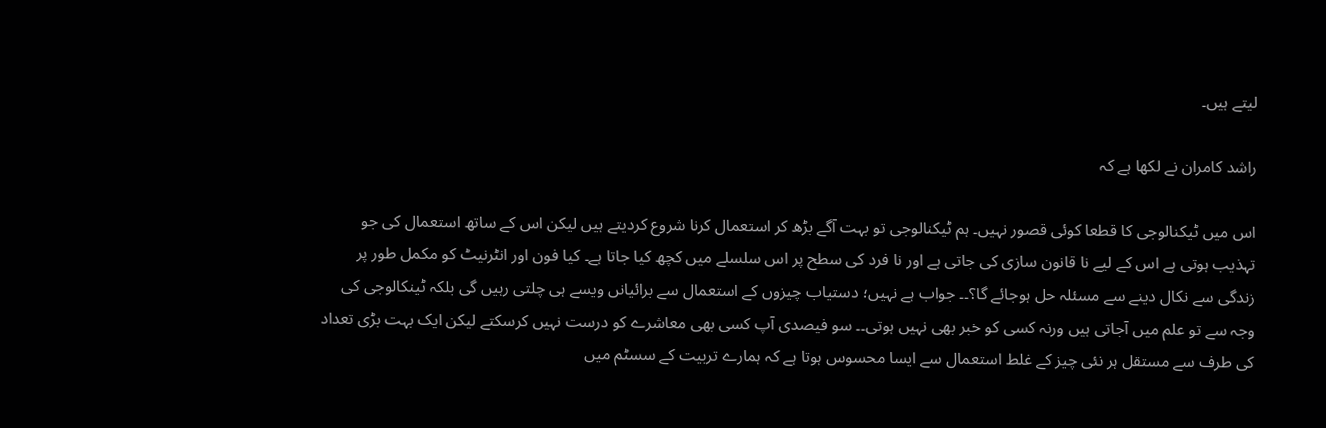لیتے ہیں۔

راشد کامران نے لکھا ہے کہ

اس میں ٹیکنالوجی کا قطعا کوئی قصور نہیں۔ ہم ٹیکنالوجی تو بہت آگے بڑھ کر استعمال کرنا شروع کردیتے ہیں لیکن اس کے ساتھ استعمال کی جو تہذیب ہوتی ہے اس کے لیے نا قانون سازی کی جاتی ہے اور نا فرد کی سطح پر اس سلسلے میں کچھ کیا جاتا ہے۔ کیا فون اور انٹرنیٹ کو مکمل طور پر زندگی سے نکال دینے سے مسئلہ حل ہوجائے گا؟۔۔ جواب ہے نہیں؛ دستیاب چیزوں کے استعمال سے برائیانں ویسے ہی چلتی رہیں گی بلکہ ٹینکالوجی کی وجہ سے تو علم میں آجاتی ہیں ورنہ کسی کو خبر بھی نہیں ہوتی۔۔ سو فیصدی آپ کسی بھی معاشرے کو درست نہیں کرسکتے لیکن ایک بہت بڑی تعداد کی طرف سے مستقل ہر نئی چیز کے غلط استعمال سے ایسا محسوس ہوتا ہے کہ ہمارے تربیت کے سسٹم میں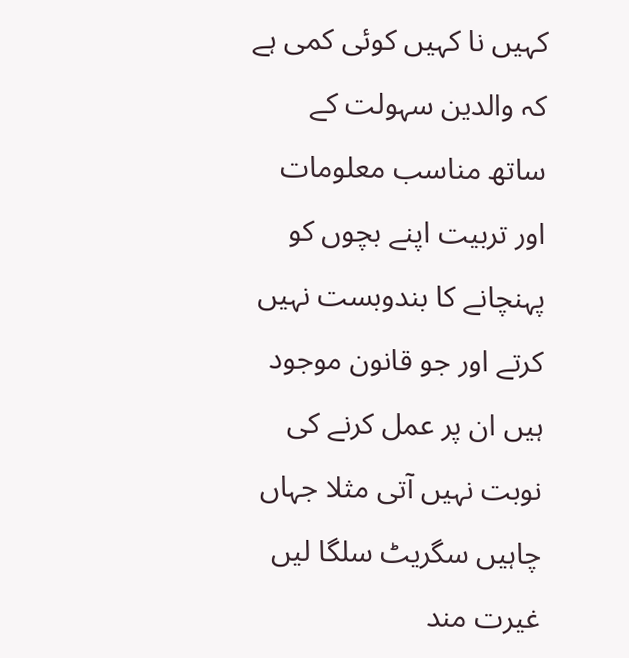کہیں نا کہیں کوئی کمی ہے کہ والدین سہولت کے ساتھ مناسب معلومات اور تربیت اپنے بچوں کو پہنچانے کا بندوبست نہیں کرتے اور جو قانون موجود ہیں ان پر عمل کرنے کی نوبت نہیں آتی مثلا جہاں چاہیں سگریٹ سلگا لیں غیرت مند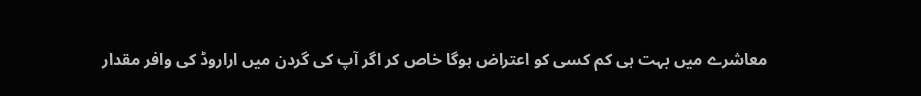معاشرے میں بہت ہی کم کسی کو اعتراض ہوگا خاص کر اگر آپ کی گردن میں اراروڈ کی وافر مقدار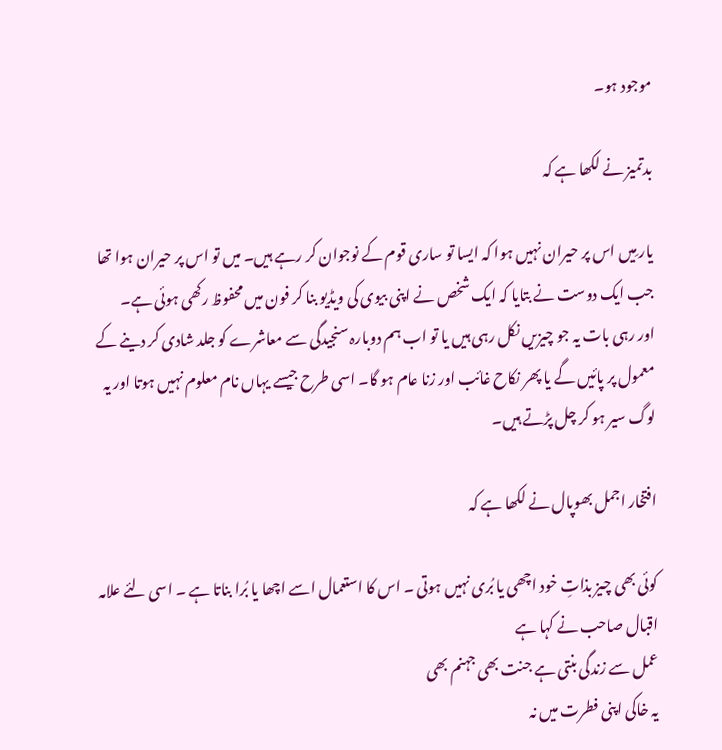موجود ہو۔

بدتمیز نے لکھا ہے کہ

یار مِیں اس پر حیران نہیں ہوا کہ ایسا تو ساری قوم کے نوجوان کر رہے ہیں۔ میں تو اس پر حیران ہوا تھا جب ایک دوست نے بتایا کہ ایک شخص نے اپنی بیوی کی ویڈیو بنا کر فون میں محفوظ رکھی ہوئی ہے۔
اور رہی بات یہ جو چیزیں نکل رہی ہیں یا تو اب ہم دوبارہ سنجیدگی سے معاشرے کو جلد شادی کر دینے کے معمول پر پائیں گے یا پھر نکاح غائب اور زنا عام ہو گا۔ اسی طرح جیسے یہاں نام معلوم نہیں ہوتا اور یہ لوگ سیر ہو کر چل پڑتے ہیں۔

افتخار اجمل بھوپال نے لکھا ہے کہ

کوئی بھی چيز بذاتِ خود اچھی يا بُری نہيں ہوتی ۔ اس کا استعمال اسے اچھا يا بُرا بناتا ہے ۔ اسی لئے علامہ اقبال صاحب نے کہا ہے
عمل سے زندگی بنتی ہے جنت بھی جہنم بھی
يہ خاکی اپنی فطرت ميں نہ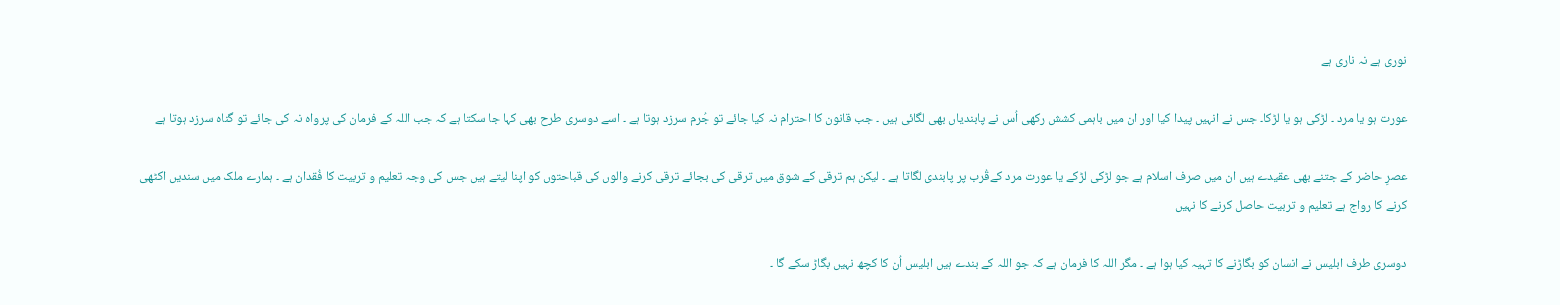نوری ہے نہ ناری ہے

عورت ہو يا مرد ۔ لڑکی ہو يا لڑکا۔ جس نے انہيں پيدا کيا اور ان ميں باہمی کشش رکھی اُس نے پابندياں بھی لگائی ہيں ۔ جب قانون کا احترام نہ کيا جائے تو جُرم سرزد ہوتا ہے ۔ اسے دوسری طرح بھی کہا جا سکتا ہے کہ جب اللہ کے فرمان کی پرواہ نہ کی جائے تو گناہ سرزد ہوتا ہے

عصرِ حاضر کے جتنے بھی عقيدے ہيں ان ميں صرف اسلام ہے جو لڑکی لڑکے يا عورت مرد کےقُرب پر پابندی لگاتا ہے ۔ ليکن ہم ترقی کے شوق ميں ترقی کی بجائے ترقی کرنے والوں کی قباحتوں کو اپنا ليتے ہيں جس کی وجہ تعليم و تربيت کا فُقدان ہے ۔ ہمارے ملک ميں سنديں اکٹھی کرنے کا رواج ہے تعليم و تربيت حاصل کرنے کا نہيں

دوسری طرف ابليس نے انسان کو بگاڑنے کا تہيہ کيا ہوا ہے ۔ مگر اللہ کا فرمان ہے کہ جو اللہ کے بندے ہيں ابليس اُن کا کچھ نہيں بگاڑ سکے گا ۔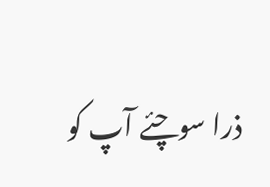ذرا سوچئے آپ کو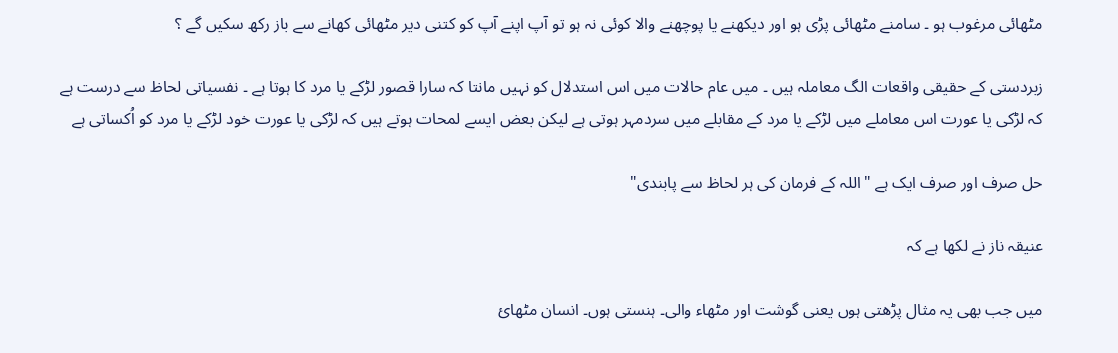مٹھائی مرغوب ہو ۔ سامنے مٹھائی پڑی ہو اور ديکھنے يا پوچھنے والا کوئی نہ ہو تو آپ اپنے آپ کو کتنی دير مٹھائی کھانے سے باز رکھ سکيں گے ؟

زبردستی کے حقيقی واقعات الگ معاملہ ہيں ۔ ميں عام حالات ميں اس استدلال کو نہيں مانتا کہ سارا قصور لڑکے يا مرد کا ہوتا ہے ۔ نفسياتی لحاظ سے درست ہے کہ لڑکی يا عورت اس معاملے ميں لڑکے يا مرد کے مقابلے ميں سردمہر ہوتی ہے ليکن بعض ايسے لمحات ہوتے ہيں کہ لڑکی يا عورت خود لڑکے يا مرد کو اُکساتی ہے

حل صرف اور صرف ايک ہے "اللہ کے فرمان کی ہر لحاظ سے پابندی"

عنیقہ ناز نے لکھا ہے کہ

میں جب بھی یہ مثال پڑھتی ہوں یعنی گوشت اور مٹھاء والی۔ ہنستی ہوں۔ انسان مٹھائ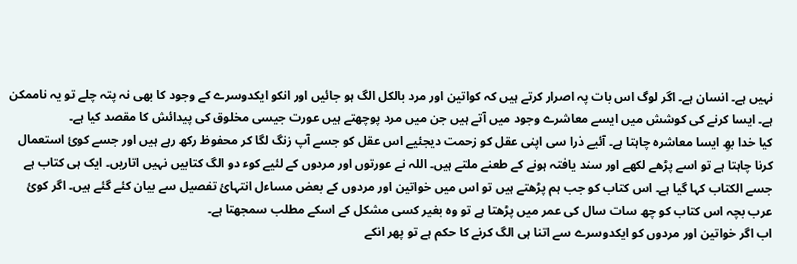نہیں ہے۔ انسان ہے۔ اگر لوگ اس بات پہ اصرار کرتے ہیں کہ کواتین اور مرد بالکل الگ ہو جائیں اور انکو ایکدوسرے کے وجود کا بھی نہ پتہ چلے تو یہ ناممکن ہے۔ ایسا کرنے کی کوشش میں ایسے معاشرے وجود میں آتے ہیں جن میں مرد پوچھتے ہیں عورت جیسی مخلوق کی پیدائش کا مقصد کیا ہے۔
کیا خدا بھِ ایسا معاشرہ چاہتا ہے۔ آئیے ذرا سی اپنی عقل کو زحمت دیجئیے اس عقل کو جسے آپ زنگ لگا کر محفوظ رکھ رہے ہیں اور جسے کوئ استعمال کرنا چاہتا ہے تو اسے پڑھے لکھے اور سند یافتہ ہونے کے طعنے ملتے ہیں۔ اللہ نے عورتوں اور مردوں کے لئیے کوء دو الگ کتابیں نہیں اتاریں۔ ایک ہی کتاب ہے جسے الکتاب کہا گیا ہے۔ اس کتاب کو جب ہم پڑھتے ہیں تو اس میں خواتین اور مردوں کے بعض مساءل انتہائ تفصیل سے بیان کئے گئے ہیں۔ اگر کوئ عرب بچہ اس کتاب کو چھ سات سال کی عمر میں پڑھتا ہے تو وہ بغیر کسی مشکل کے اسکے مطلب سمجھتا ہے۔
اب اگر خواتین اور مردوں کو ایکدوسرے سے اتنا ہی الگ کرنے کا حکم ہے تو پھر انکے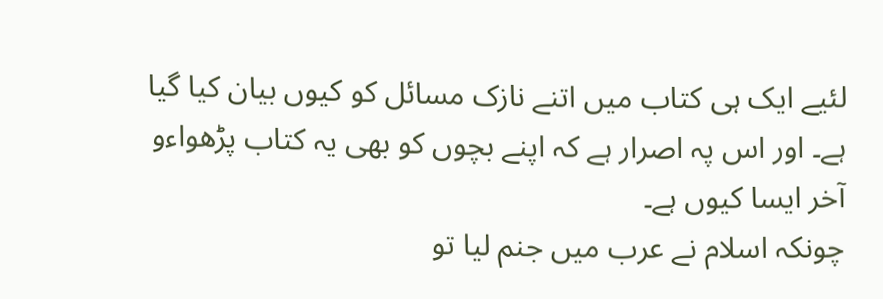لئیے ایک ہی کتاب میں اتنے نازک مسائل کو کیوں بیان کیا گیا ہے۔ اور اس پہ اصرار ہے کہ اپنے بچوں کو بھی یہ کتاب پڑھواءو آخر ایسا کیوں ہے۔
چونکہ اسلام نے عرب میں جنم لیا تو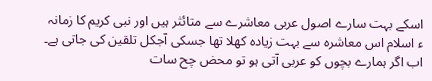اسکے بہت سارے اصول عربی معاشرے سے متائثر ہیں اور نبی کریم کا زمانہ ء اسلام اس معاشرہ سے بہت زیادہ کھلا تھا جسکی آجکل تلقین کی جاتی ہے۔
اب اگر ہمارے بچوں کو عربی آتی ہو تو محض چح سات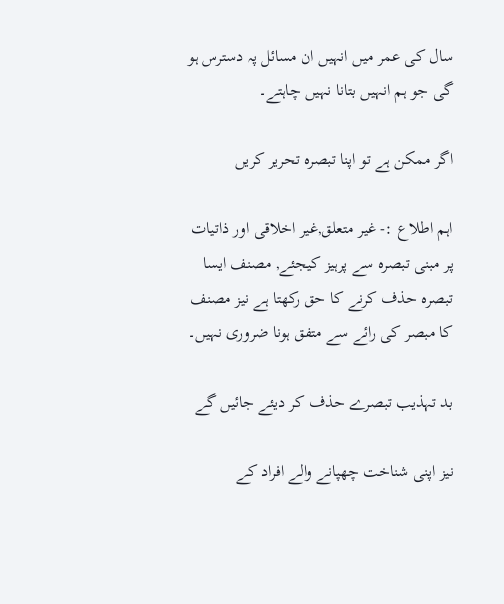سال کی عمر میں انہیں ان مسائل پہ دسترس ہو گی جو ہم انہیں بتانا نہیں چاہتے۔

اگر ممکن ہے تو اپنا تبصرہ تحریر کریں

اہم اطلاع :- غیر متعلق,غیر اخلاقی اور ذاتیات پر مبنی تبصرہ سے پرہیز کیجئے, مصنف ایسا تبصرہ حذف کرنے کا حق رکھتا ہے نیز مصنف کا مبصر کی رائے سے متفق ہونا ضروری نہیں۔

بد تہذیب تبصرے حذف کر دیئے جائیں گے

نیز اپنی شناخت چھپانے والے افراد کے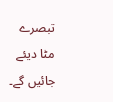تبصرے مٹا دیئے جائیں گے۔